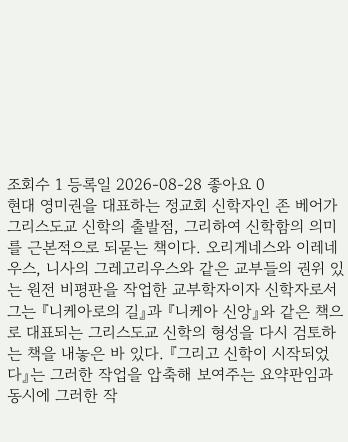조회수 1 등록일 2026-08-28 좋아요 0
현대 영미권을 대표하는 정교회 신학자인 존 베어가 그리스도교 신학의 출발점, 그리하여 신학함의 의미를 근본적으로 되묻는 책이다. 오리게네스와 이레네우스, 니사의 그레고리우스와 같은 교부들의 권위 있는 원전 비평판을 작업한 교부학자이자 신학자로서 그는 『니케아로의 길』과 『니케아 신앙』와 같은 책으로 대표되는 그리스도교 신학의 형성을 다시 검토하는 책을 내놓은 바 있다. 『그리고 신학이 시작되었다』는 그러한 작업을 압축해 보여주는 요약판임과 동시에 그러한 작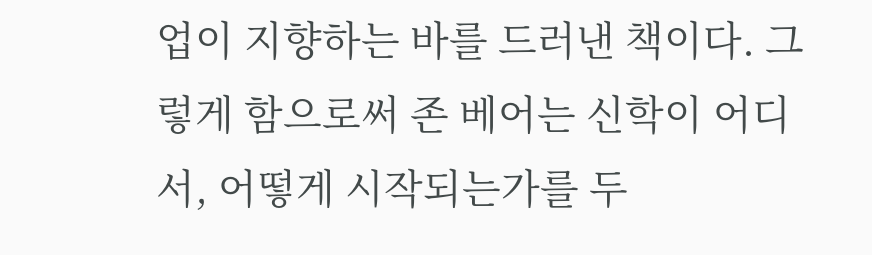업이 지향하는 바를 드러낸 책이다. 그렇게 함으로써 존 베어는 신학이 어디서, 어떻게 시작되는가를 두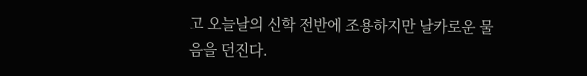고 오늘날의 신학 전반에 조용하지만 날카로운 물음을 던진다.